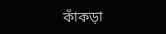কাঁকড়া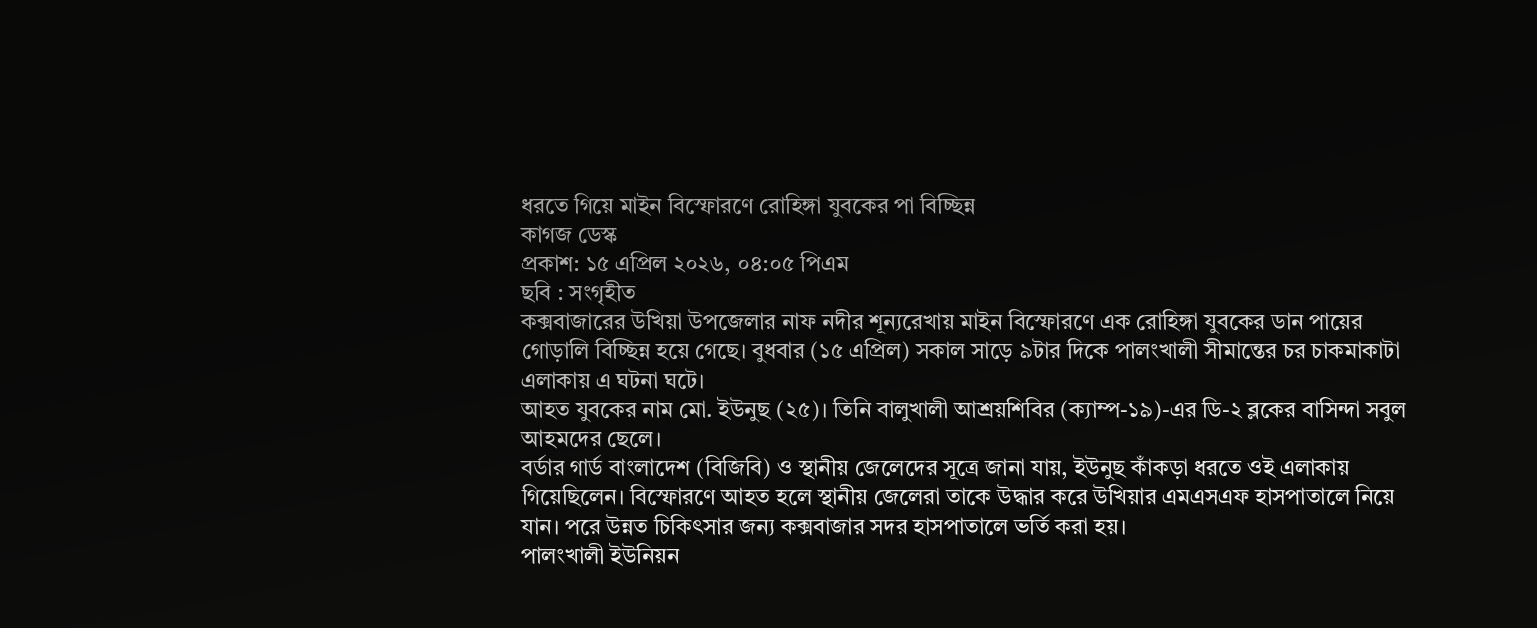ধরতে গিয়ে মাইন বিস্ফোরণে রোহিঙ্গা যুবকের পা বিচ্ছিন্ন
কাগজ ডেস্ক
প্রকাশ: ১৫ এপ্রিল ২০২৬, ০৪:০৫ পিএম
ছবি : সংগৃহীত
কক্সবাজারের উখিয়া উপজেলার নাফ নদীর শূন্যরেখায় মাইন বিস্ফোরণে এক রোহিঙ্গা যুবকের ডান পায়ের গোড়ালি বিচ্ছিন্ন হয়ে গেছে। বুধবার (১৫ এপ্রিল) সকাল সাড়ে ৯টার দিকে পালংখালী সীমান্তের চর চাকমাকাটা এলাকায় এ ঘটনা ঘটে।
আহত যুবকের নাম মো. ইউনুছ (২৫)। তিনি বালুখালী আশ্রয়শিবির (ক্যাম্প-১৯)-এর ডি-২ ব্লকের বাসিন্দা সবুল আহমদের ছেলে।
বর্ডার গার্ড বাংলাদেশ (বিজিবি) ও স্থানীয় জেলেদের সূত্রে জানা যায়, ইউনুছ কাঁকড়া ধরতে ওই এলাকায় গিয়েছিলেন। বিস্ফোরণে আহত হলে স্থানীয় জেলেরা তাকে উদ্ধার করে উখিয়ার এমএসএফ হাসপাতালে নিয়ে যান। পরে উন্নত চিকিৎসার জন্য কক্সবাজার সদর হাসপাতালে ভর্তি করা হয়।
পালংখালী ইউনিয়ন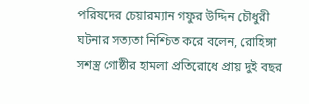পরিষদের চেয়ারম্যান গফুর উদ্দিন চৌধুরী ঘটনার সত্যতা নিশ্চিত করে বলেন, রোহিঙ্গা সশস্ত্র গোষ্ঠীর হামলা প্রতিরোধে প্রায় দুই বছর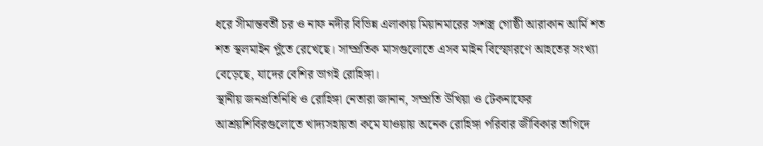ধরে সীমান্তবর্তী চর ও নাফ নদীর বিভিন্ন এলাকায় মিয়ানমারের সশস্ত্র গোষ্ঠী আরাকান আর্মি শত শত স্থলমাইন পুঁতে রেখেছে। সাম্প্রতিক মাসগুলোতে এসব মাইন বিস্ফোরণে আহতের সংখ্যা বেড়েছে, যাদের বেশির ভাগই রোহিঙ্গা।
স্থানীয় জনপ্রতিনিধি ও রোহিঙ্গা নেতারা জানান, সম্প্রতি উখিয়া ও টেকনাফের আশ্রয়শিবিরগুলোতে খাদ্যসহায়তা কমে যাওয়ায় অনেক রোহিঙ্গা পরিবার জীবিকার তাগিদে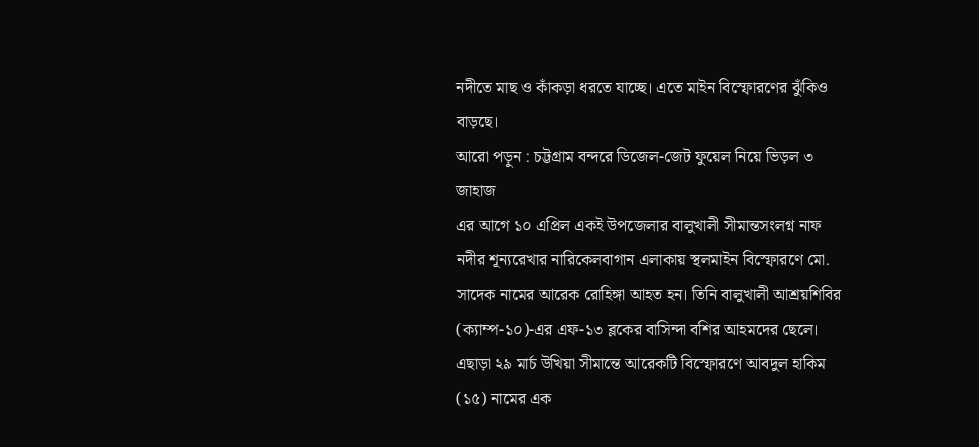নদীতে মাছ ও কাঁকড়া ধরতে যাচ্ছে। এতে মাইন বিস্ফোরণের ঝুঁকিও বাড়ছে।
আরো পড়ুন : চট্টগ্রাম বন্দরে ডিজেল-জেট ফুয়েল নিয়ে ভিড়ল ৩ জাহাজ
এর আগে ১০ এপ্রিল একই উপজেলার বালুখালী সীমান্তসংলগ্ন নাফ নদীর শূন্যরেখার নারিকেলবাগান এলাকায় স্থলমাইন বিস্ফোরণে মো. সাদেক নামের আরেক রোহিঙ্গা আহত হন। তিনি বালুখালী আশ্রয়শিবির (ক্যাম্প-১০)-এর এফ-১৩ ব্লকের বাসিন্দা বশির আহমদের ছেলে।
এছাড়া ২৯ মার্চ উখিয়া সীমান্তে আরেকটি বিস্ফোরণে আবদুল হাকিম (১৫) নামের এক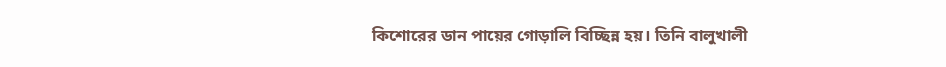কিশোরের ডান পায়ের গোড়ালি বিচ্ছিন্ন হয়। তিনি বালুখালী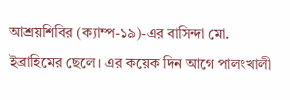আশ্রয়শিবির (ক্যাম্প-১৯)-এর বাসিন্দা মো. ইব্রাহিমের ছেলে। এর কয়েক দিন আগে পালংখালী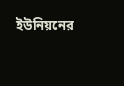ইউনিয়নের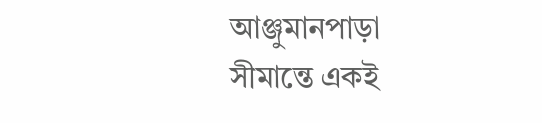আঞ্জুমানপাড়া সীমান্তে একই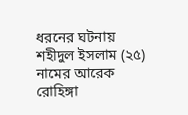ধরনের ঘটনায় শহীদুল ইসলাম (২৫) নামের আরেক রোহিঙ্গা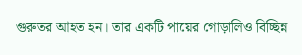গুরুতর আহত হন। তার একটি পায়ের গোড়ালিও বিচ্ছিন্ন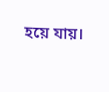হয়ে যায়।